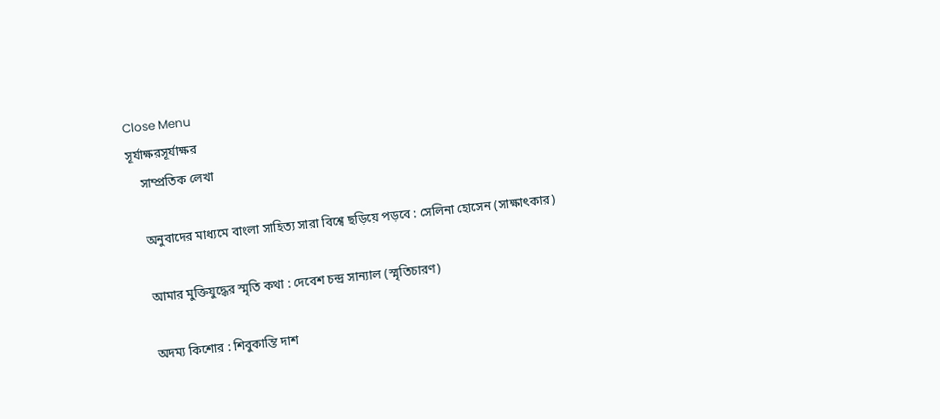Close Menu
সূর্যাক্ষরসূর্যাক্ষর
    সাম্প্রতিক লেখা

    অনুবাদের মাধ্যমে বাংলা সাহিত্য সারা বিশ্বে ছড়িয়ে পড়বে : সেলিনা হোসেন (সাক্ষাৎকার)

    আমার মুক্তিযুদ্ধের স্মৃতি কথা : দেবেশ চন্দ্র সান্যাল (স্মৃতিচারণ)

    অদম্য কিশোর : শিবুকান্তি দাশ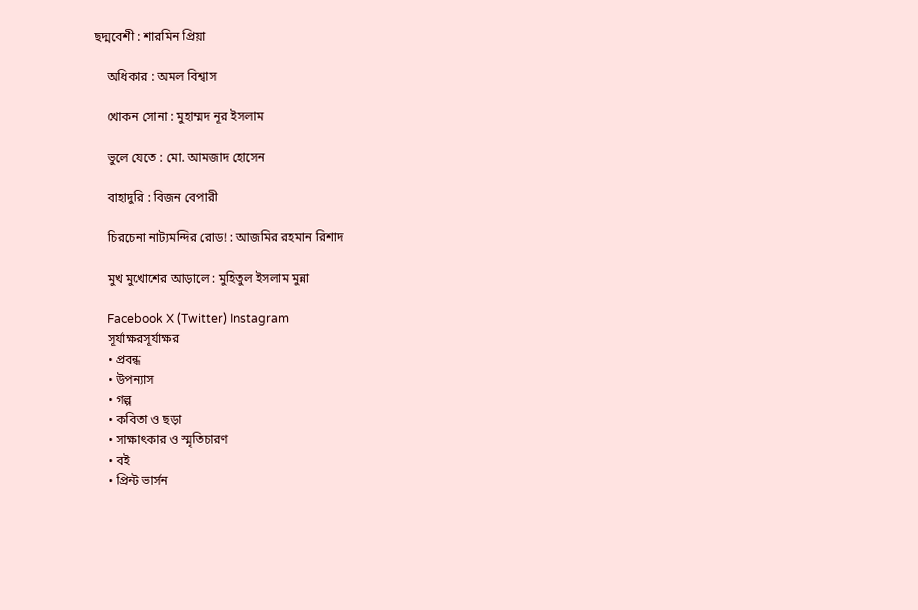ছদ্মবেশী : শারমিন প্রিয়া

    অধিকার : অমল বিশ্বাস

    খোকন সোনা : মুহাম্মদ নূর ইসলাম

    ভুলে যেতে : মো. আমজাদ হোসেন

    বাহাদুরি : বিজন বেপারী

    চিরচেনা নাট্যমন্দির রোড! : আজমির রহমান রিশাদ

    মুখ মুখোশের আড়ালে : মুহিতুল ইসলাম মুন্না

    Facebook X (Twitter) Instagram
    সূর্যাক্ষরসূর্যাক্ষর
    • প্রবন্ধ
    • উপন্যাস
    • গল্প
    • কবিতা ও ছড়া
    • সাক্ষাৎকার ও স্মৃতিচারণ
    • বই
    • প্রিন্ট ভার্সন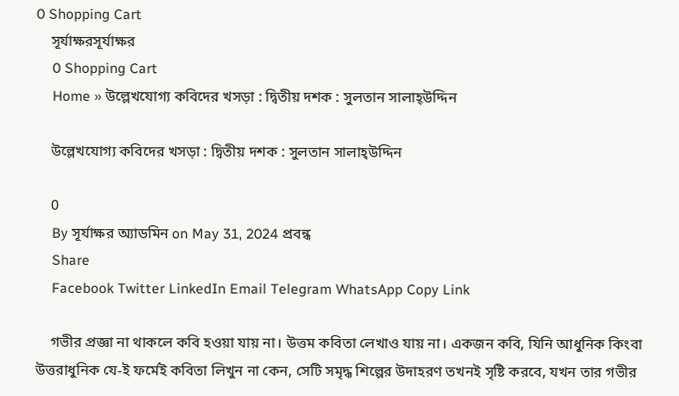0 Shopping Cart
    সূর্যাক্ষরসূর্যাক্ষর
    0 Shopping Cart
    Home » উল্লেখযোগ্য কবিদের খসড়া : দ্বিতীয় দশক : সুলতান সালাহ্উদ্দিন

    উল্লেখযোগ্য কবিদের খসড়া : দ্বিতীয় দশক : সুলতান সালাহ্উদ্দিন

    0
    By সূর্যাক্ষর অ্যাডমিন on May 31, 2024 প্রবন্ধ
    Share
    Facebook Twitter LinkedIn Email Telegram WhatsApp Copy Link

    গভীর প্রজ্ঞা না থাকলে কবি হওয়া যায় না। উত্তম কবিতা লেখাও যায় না। একজন কবি, যিনি আধুনিক কিংবা উত্তরাধুনিক যে-ই ফর্মেই কবিতা লিখুন না কেন, সেটি সমৃদ্ধ শিল্পের উদাহরণ তখনই সৃষ্টি করবে, যখন তার গভীর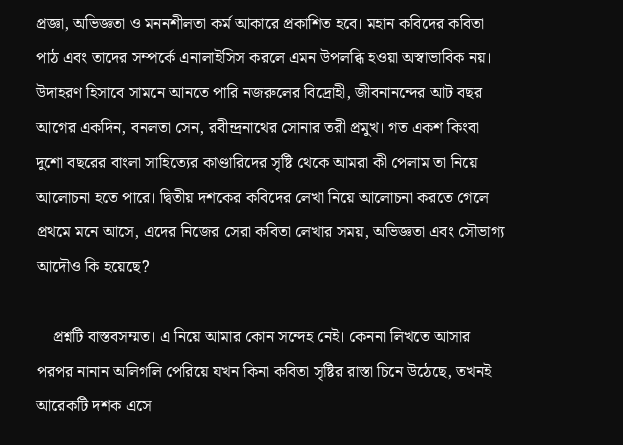প্রজ্ঞা, অভিজ্ঞতা ও মননশীলতা কর্ম আকারে প্রকাশিত হবে। মহান কবিদের কবিতা পাঠ এবং তাদের সম্পর্কে এনালাইসিস করলে এমন উপলব্ধি হওয়া অস্বাভাবিক নয়। উদাহরণ হিসাবে সামনে আনতে পারি নজরুলের বিদ্রোহী, জীবনানন্দের আট বছর আগের একদিন, বনলতা সেন, রবীন্দ্রনাথের সোনার তরী প্রমুখ। গত একশ কিংবা দুশো বছরের বাংলা সাহিত্যের কাণ্ডারিদের সৃষ্টি থেকে আমরা কী পেলাম তা নিয়ে আলোচনা হতে পারে। দ্বিতীয় দশকের কবিদের লেখা নিয়ে আলোচনা করতে গেলে প্রথমে মনে আসে, এদের নিজের সেরা কবিতা লেখার সময়, অভিজ্ঞতা এবং সৌভাগ্য আদৌও কি হয়েছে?

    প্রশ্নটি বাস্তবসম্মত। এ নিয়ে আমার কোন সন্দেহ নেই। কেননা লিখতে আসার পরপর নানান অলিগলি পেরিয়ে যখন কিনা কবিতা সৃষ্টির রাস্তা চিনে উঠেছে, তখনই আরেকটি দশক এসে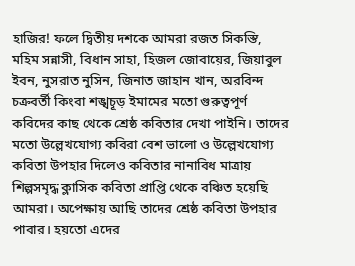হাজির! ফলে দ্বিতীয় দশকে আমরা রজত সিকস্তি, মহিম সন্নাসী, বিধান সাহা, হিজল জোবায়ের, জিয়াবুল ইবন, নুসরাত নুসিন, জিনাত জাহান খান, অরবিন্দ চক্রবর্তী কিংবা শঙ্খচূড় ইমামের মতো গুরুত্বপূর্ণ কবিদের কাছ থেকে শ্রেষ্ঠ কবিতার দেখা পাইনি। তাদের মতো উল্লেখযোগ্য কবিরা বেশ ভালো ও উল্লেখযোগ্য কবিতা উপহার দিলেও কবিতার নানাবিধ মাত্রায় শিল্পসমৃদ্ধ ক্লাসিক কবিতা প্রাপ্তি থেকে বঞ্চিত হয়েছি আমরা। অপেক্ষায় আছি তাদের শ্রেষ্ঠ কবিতা উপহার পাবার। হয়তো এদের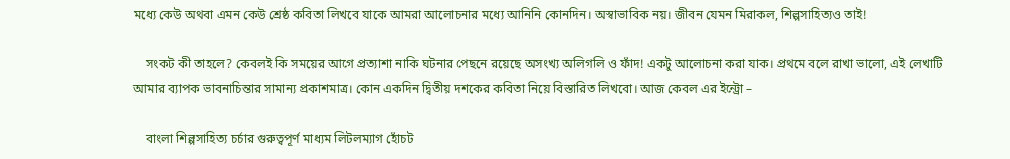মধ্যে কেউ অথবা এমন কেউ শ্রেষ্ঠ কবিতা লিখবে যাকে আমরা আলোচনার মধ্যে আনিনি কোনদিন। অস্বাভাবিক নয়। জীবন যেমন মিরাকল, শিল্পসাহিত্যও তাই!

    সংকট কী তাহলে? কেবলই কি সময়ের আগে প্রত্যাশা নাকি ঘটনার পেছনে রয়েছে অসংখ্য অলিগলি ও ফাঁদ! একটু আলোচনা করা যাক। প্রথমে বলে রাখা ভালো, এই লেখাটি আমার ব্যাপক ভাবনাচিন্তার সামান্য প্রকাশমাত্র। কোন একদিন দ্বিতীয় দশকের কবিতা নিয়ে বিস্তারিত লিখবো। আজ কেবল এর ইন্ট্রো –

    বাংলা শিল্পসাহিত্য চর্চার গুরুত্বপূর্ণ মাধ্যম লিটলম্যাগ হোঁচট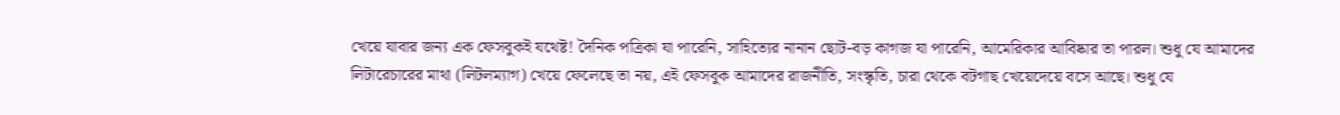খেয়ে যাবার জন্য এক ফেসবুকই যথেষ্ট! দৈনিক পত্রিকা যা পারেনি, সাহিত্যের নানান ছোট-বড় কাগজ যা পারেনি, আমেরিকার আবিষ্কার তা পারল। শুধু যে আমাদের লিটারেচারের মাথা (লিটলম্যাগ) খেয়ে ফেলেছে তা নয়, এই ফেসবুক আমাদের রাজনীতি, সংস্কৃতি, চারা থেকে বটগাছ খেয়েদেয়ে বসে আছে। শুধু যে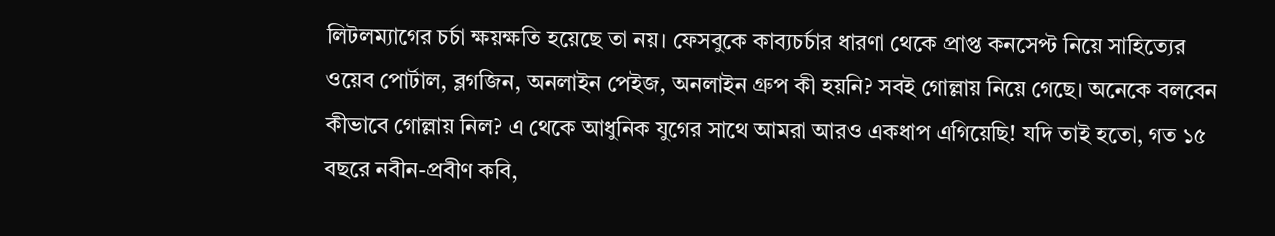লিটলম্যাগের চর্চা ক্ষয়ক্ষতি হয়েছে তা নয়। ফেসবুকে কাব্যচর্চার ধারণা থেকে প্রাপ্ত কনসেপ্ট নিয়ে সাহিত্যের ওয়েব পোর্টাল, ব্লগজিন, অনলাইন পেইজ, অনলাইন গ্রুপ কী হয়নি? সবই গোল্লায় নিয়ে গেছে। অনেকে বলবেন কীভাবে গোল্লায় নিল? এ থেকে আধুনিক যুগের সাথে আমরা আরও একধাপ এগিয়েছি! যদি তাই হতো, গত ১৫ বছরে নবীন-প্রবীণ কবি,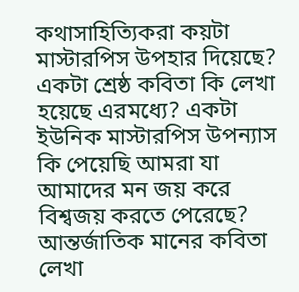কথাসাহিত্যিকরা কয়টা মাস্টারপিস উপহার দিয়েছে? একটা শ্রেষ্ঠ কবিতা কি লেখা হয়েছে এরমধ্যে? একটা ইউনিক মাস্টারপিস উপন্যাস কি পেয়েছি আমরা যা আমাদের মন জয় করে বিশ্বজয় করতে পেরেছে? আন্তর্জাতিক মানের কবিতা লেখা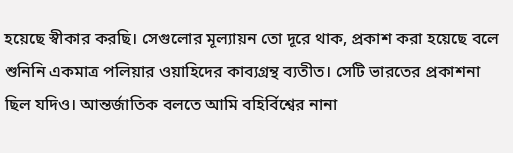হয়েছে স্বীকার করছি। সেগুলোর মূল্যায়ন তো দূরে থাক, প্রকাশ করা হয়েছে বলে শুনিনি একমাত্র পলিয়ার ওয়াহিদের কাব্যগ্রন্থ ব্যতীত। সেটি ভারতের প্রকাশনা ছিল যদিও। আন্তর্জাতিক বলতে আমি বহির্বিশ্বের নানা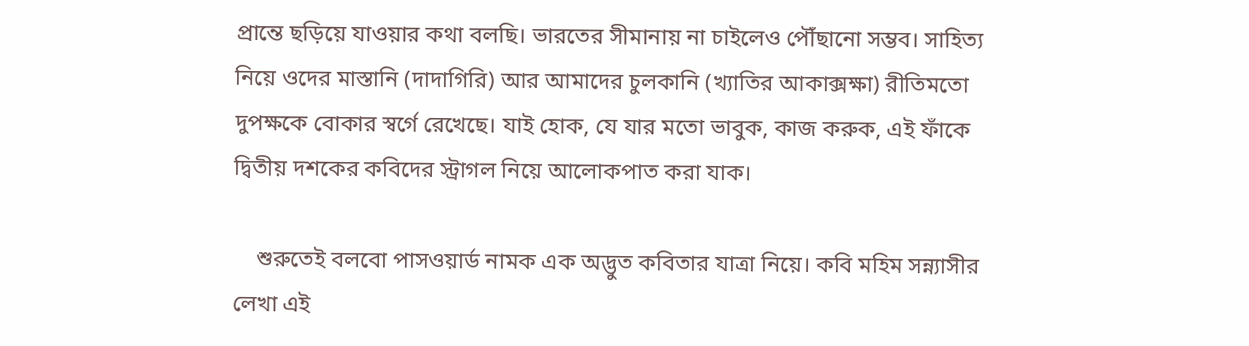প্রান্তে ছড়িয়ে যাওয়ার কথা বলছি। ভারতের সীমানায় না চাইলেও পৌঁছানো সম্ভব। সাহিত্য নিয়ে ওদের মাস্তানি (দাদাগিরি) আর আমাদের চুলকানি (খ্যাতির আকাক্সক্ষা) রীতিমতো দুপক্ষকে বোকার স্বর্গে রেখেছে। যাই হোক, যে যার মতো ভাবুক, কাজ করুক, এই ফাঁকে দ্বিতীয় দশকের কবিদের স্ট্রাগল নিয়ে আলোকপাত করা যাক।

    শুরুতেই বলবো পাসওয়ার্ড নামক এক অদ্ভুত কবিতার যাত্রা নিয়ে। কবি মহিম সন্ন্যাসীর লেখা এই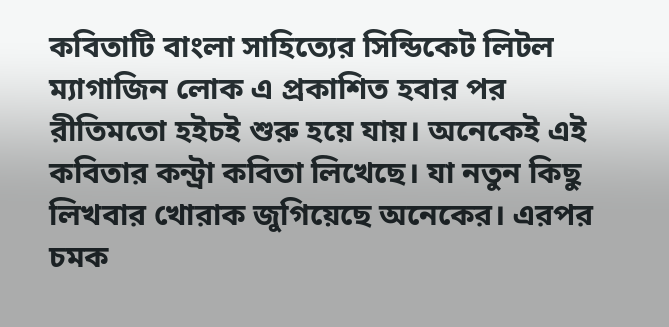কবিতাটি বাংলা সাহিত্যের সিন্ডিকেট লিটল ম্যাগাজিন লোক এ প্রকাশিত হবার পর রীতিমতো হইচই শুরু হয়ে যায়। অনেকেই এই কবিতার কন্ট্রা কবিতা লিখেছে। যা নতুন কিছু লিখবার খোরাক জুগিয়েছে অনেকের। এরপর চমক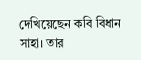দেখিয়েছেন কবি বিধান সাহা। তার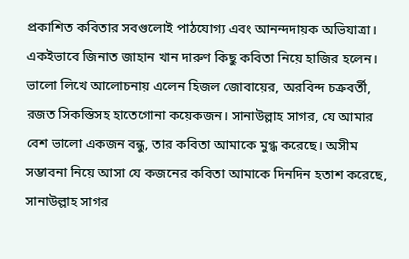প্রকাশিত কবিতার সবগুলোই পাঠযোগ্য এবং আনন্দদায়ক অভিযাত্রা। একইভাবে জিনাত জাহান খান দারুণ কিছু কবিতা নিয়ে হাজির হলেন। ভালো লিখে আলোচনায় এলেন হিজল জোবায়ের, অরবিন্দ চক্রবর্তী, রজত সিকস্তিসহ হাতেগোনা কয়েকজন। সানাউল্লাহ সাগর, যে আমার বেশ ভালো একজন বন্ধু, তার কবিতা আমাকে মুগ্ধ করেছে। অসীম সম্ভাবনা নিয়ে আসা যে কজনের কবিতা আমাকে দিনদিন হতাশ করেছে, সানাউল্লাহ সাগর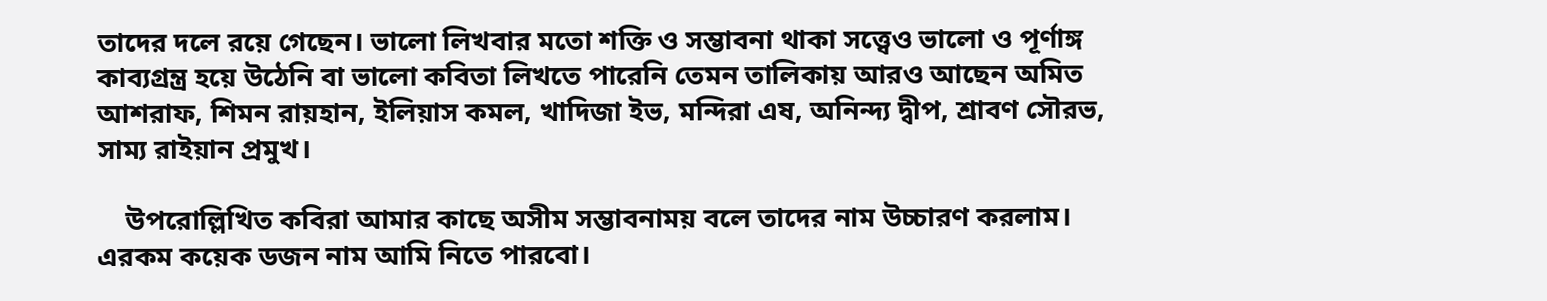তাদের দলে রয়ে গেছেন। ভালো লিখবার মতো শক্তি ও সম্ভাবনা থাকা সত্ত্বেও ভালো ও পূর্ণাঙ্গ কাব্যগ্রন্ত্র হয়ে উঠেনি বা ভালো কবিতা লিখতে পারেনি তেমন তালিকায় আরও আছেন অমিত আশরাফ, শিমন রায়হান, ইলিয়াস কমল, খাদিজা ইভ, মন্দিরা এষ, অনিন্দ্য দ্বীপ, শ্রাবণ সৌরভ, সাম্য রাইয়ান প্রমুখ।

    উপরোল্লিখিত কবিরা আমার কাছে অসীম সম্ভাবনাময় বলে তাদের নাম উচ্চারণ করলাম। এরকম কয়েক ডজন নাম আমি নিতে পারবো।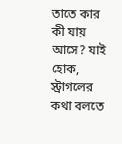তাতে কার কী যায় আসে? যাই হোক, স্ট্রাগলের কথা বলতে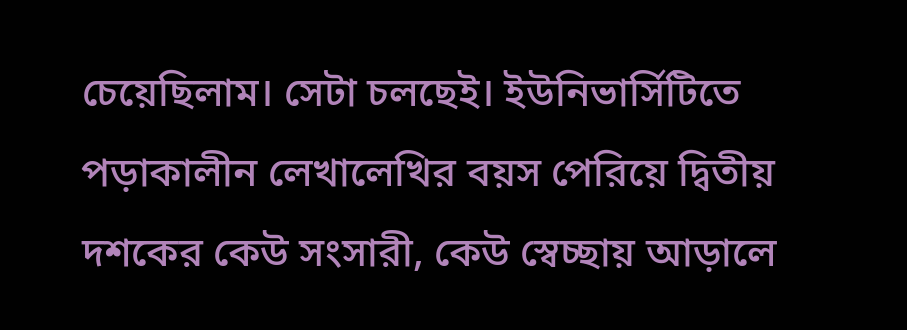চেয়েছিলাম। সেটা চলছেই। ইউনিভার্সিটিতে পড়াকালীন লেখালেখির বয়স পেরিয়ে দ্বিতীয় দশকের কেউ সংসারী, কেউ স্বেচ্ছায় আড়ালে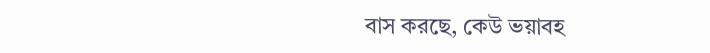বাস করছে, কেউ ভয়াবহ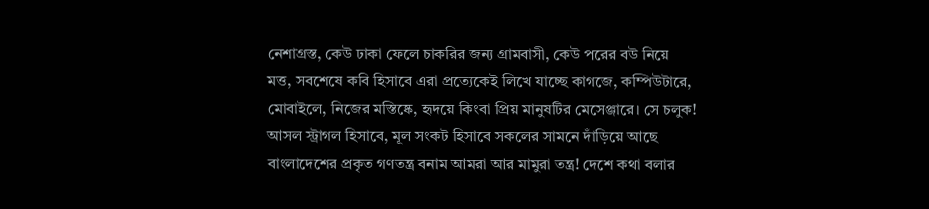নেশাগ্রস্ত, কেউ ঢাকা ফেলে চাকরির জন্য গ্রামবাসী, কেউ পরের বউ নিয়ে মত্ত, সবশেষে কবি হিসাবে এরা প্রত্যেকেই লিখে যাচ্ছে কাগজে, কম্পিউটারে, মোবাইলে, নিজের মস্তিষ্কে, হৃদয়ে কিংবা প্রিয় মানুষটির মেসেঞ্জারে। সে চলুক! আসল স্ট্রাগল হিসাবে, মূল সংকট হিসাবে সকলের সামনে দাঁড়িয়ে আছে বাংলাদেশের প্রকৃত গণতন্ত্র বনাম আমরা আর মামুরা তন্ত্র! দেশে কথা বলার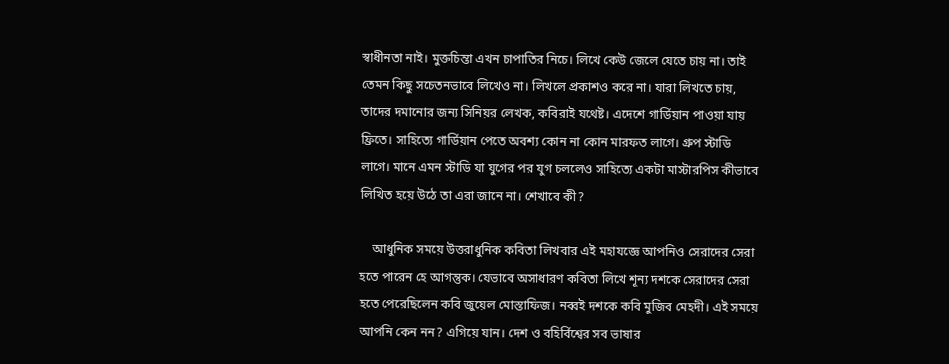স্বাধীনতা নাই। মুক্তচিন্তা এখন চাপাতির নিচে। লিখে কেউ জেলে যেতে চায় না। তাই তেমন কিছু সচেতনভাবে লিখেও না। লিখলে প্রকাশও করে না। যারা লিখতে চায়, তাদের দমানোর জন্য সিনিয়র লেখক, কবিরাই যথেষ্ট। এদেশে গার্ডিয়ান পাওয়া যায় ফ্রিতে। সাহিত্যে গার্ডিয়ান পেতে অবশ্য কোন না কোন মারফত লাগে। গ্রুপ স্টাডি লাগে। মানে এমন স্টাডি যা যুগের পর যুগ চললেও সাহিত্যে একটা মাস্টারপিস কীভাবে লিখিত হয়ে উঠে তা এরা জানে না। শেখাবে কী?

    আধুনিক সময়ে উত্তরাধুনিক কবিতা লিখবার এই মহাযজ্ঞে আপনিও সেরাদের সেরা হতে পারেন হে আগন্তুক। যেভাবে অসাধারণ কবিতা লিখে শূন্য দশকে সেরাদের সেরা হতে পেরেছিলেন কবি জুয়েল মোস্তাফিজ। নব্বই দশকে কবি মুজিব মেহদী। এই সময়ে আপনি কেন নন? এগিয়ে যান। দেশ ও বহির্বিশ্বের সব ভাষার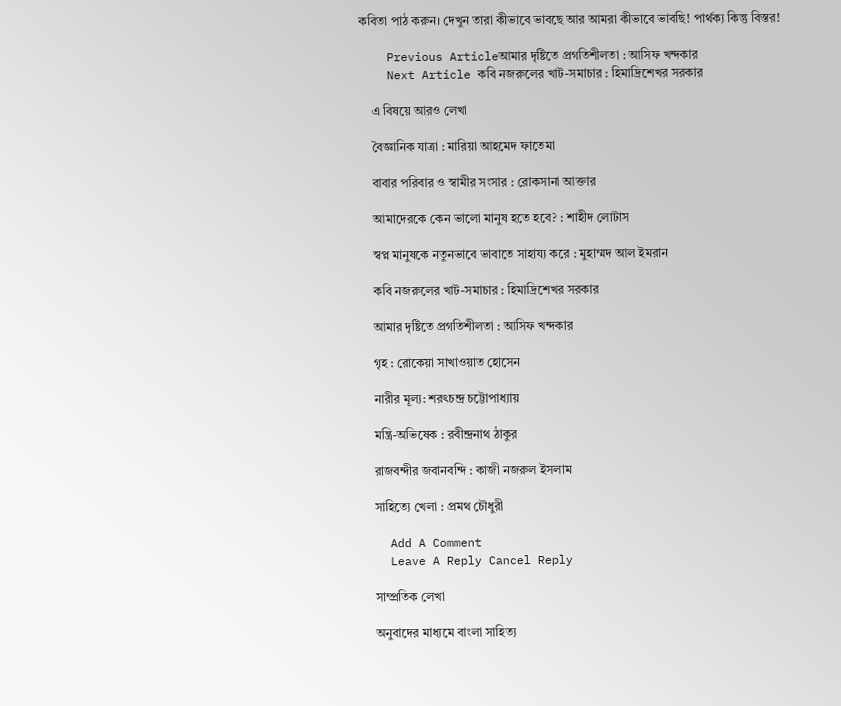কবিতা পাঠ করুন। দেখুন তারা কীভাবে ভাবছে আর আমরা কীভাবে ভাবছি! পার্থক্য কিন্তু বিস্তর!

    Previous Articleআমার দৃষ্টিতে প্রগতিশীলতা : আসিফ খন্দকার
    Next Article কবি নজরুলের খাট-সমাচার : হিমাদ্রিশেখর সরকার

    এ বিষয়ে আরও লেখা

    বৈজ্ঞানিক যাত্রা : মারিয়া আহমেদ ফাতেমা

    বাবার পরিবার ও স্বামীর সংসার : রোকসানা আক্তার

    আমাদেরকে কেন ভালো মানুষ হতে হবে? : শাহীদ লোটাস

    স্বপ্ন মানুষকে নতুনভাবে ভাবাতে সাহায্য করে : মুহাম্মদ আল ইমরান

    কবি নজরুলের খাট-সমাচার : হিমাদ্রিশেখর সরকার

    আমার দৃষ্টিতে প্রগতিশীলতা : আসিফ খন্দকার

    গৃহ : রোকেয়া সাখাওয়াত হোসেন

    নারীর মূল্য: শরৎচন্দ্র চট্টোপাধ্যায়

    মন্ত্রি-অভিষেক : রবীন্দ্রনাথ ঠাকুর

    রাজবন্দীর জবানবন্দি : কাজী নজরুল ইসলাম

    সাহিত্যে খেলা : প্রমথ চৌধুরী

    Add A Comment
    Leave A Reply Cancel Reply

    সাম্প্রতিক লেখা

    অনুবাদের মাধ্যমে বাংলা সাহিত্য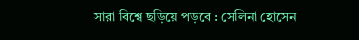সারা বিশ্বে ছড়িয়ে পড়বে : সেলিনা হোসেন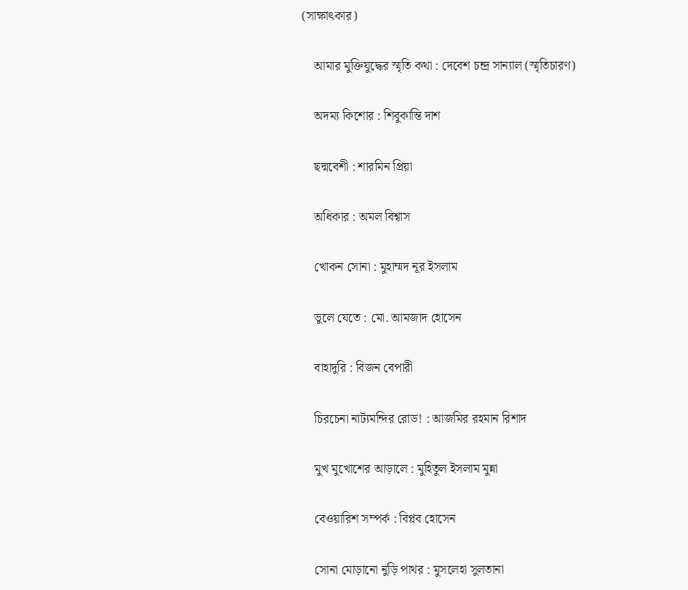(সাক্ষাৎকার)

    আমার মুক্তিযুদ্ধের স্মৃতি কথা : দেবেশ চন্দ্র সান্যাল (স্মৃতিচারণ)

    অদম্য কিশোর : শিবুকান্তি দাশ

    ছদ্মবেশী : শারমিন প্রিয়া

    অধিকার : অমল বিশ্বাস

    খোকন সোনা : মুহাম্মদ নূর ইসলাম

    ভুলে যেতে : মো. আমজাদ হোসেন

    বাহাদুরি : বিজন বেপারী

    চিরচেনা নাট্যমন্দির রোড! : আজমির রহমান রিশাদ

    মুখ মুখোশের আড়ালে : মুহিতুল ইসলাম মুন্না

    বেওয়ারিশ সম্পর্ক : বিপ্লব হোসেন

    সোনা মোড়ানো নুড়ি পাথর : মুসলেহা সুলতানা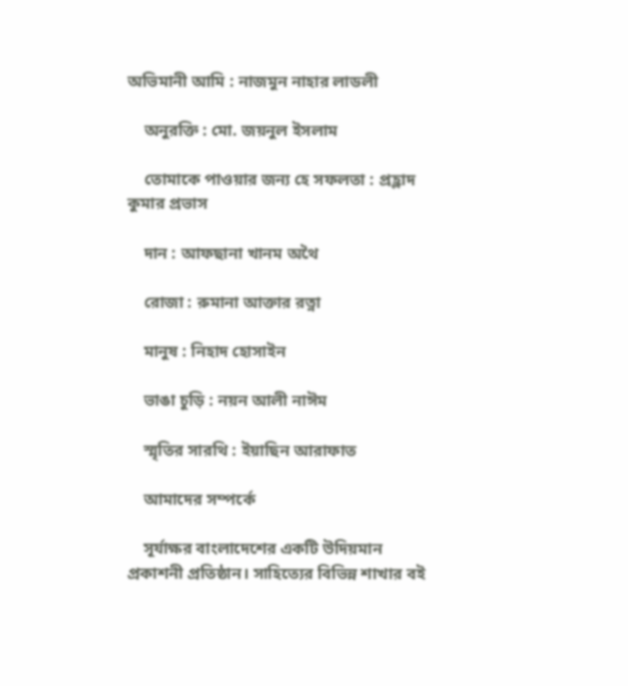অভিমানী আমি : নাজমুন নাহার লাডলী

    অনুরক্তি : মো. জয়নুল ইসলাম

    তোমাকে পাওয়ার জন্য হে সফলতা : প্রহ্লাদ কুমার প্রভাস

    দান : আফছানা খানম অথৈ

    রোজা : রুমানা আক্তার রত্না

    মানুষ : নিহাদ হোসাইন

    ভাঙা চুড়ি : নয়ন আলী নাঈম

    স্মৃতির সারথি : ইয়াছিন আরাফাত

    আমাদের সম্পর্কে

    সূর্যাক্ষর বাংলাদেশের একটি উদিয়মান প্রকাশনী প্রতিষ্ঠান। সাহিত্যের বিভিন্ন শাখার বই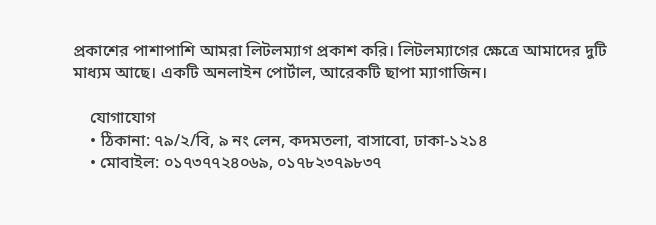প্রকাশের পাশাপাশি আমরা লিটলম্যাগ প্রকাশ করি। লিটলম্যাগের ক্ষেত্রে আমাদের দুটি মাধ্যম আছে। একটি অনলাইন পোর্টাল, আরেকটি ছাপা ম্যাগাজিন।

    যোগাযোগ
    • ঠিকানা: ৭৯/২/বি, ৯ নং লেন, কদমতলা, বাসাবো, ঢাকা-১২১৪
    • মোবাইল: ০১৭৩৭৭২৪০৬৯, ০১৭৮২৩৭৯৮৩৭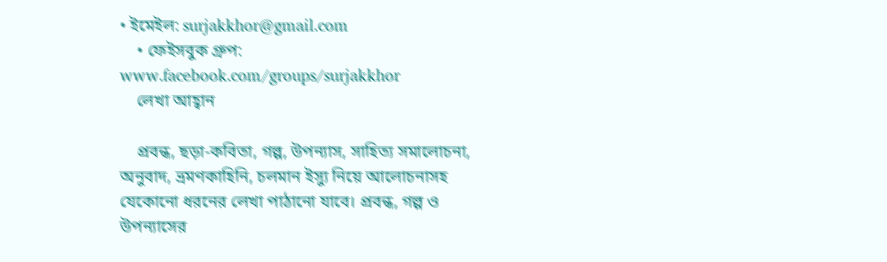• ইমেইল: surjakkhor@gmail.com
    • ফেইসবুক গ্রুপ: www.facebook.com/groups/surjakkhor
    লেখা আহ্বান

    প্রবন্ধ, ছড়া-কবিতা, গল্প, উপন্যাস, সাহিত্য সমালোচনা, অনুবাদ, ভ্রমণকাহিনি, চলমান ইস্যু নিয়ে আলোচনাসহ যেকোনো ধরনের লেখা পাঠানো যাবে। প্রবন্ধ, গল্প ও উপন্যাসের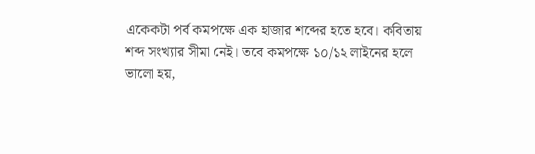একেকটা পর্ব কমপক্ষে এক হাজার শব্দের হতে হবে। কবিতায় শব্দ সংখ্যার সীমা নেই। তবে কমপক্ষে ১০/১২ লাইনের হলে ভালো হয়,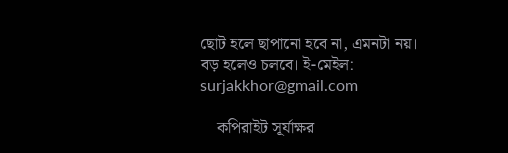ছোট হলে ছাপানো হবে না, এমনটা নয়। বড় হলেও চলবে। ই-মেইল: surjakkhor@gmail.com

    কপিরাইট সূর্যাক্ষর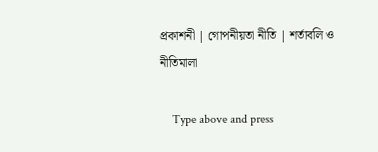প্রকাশনী | গোপনীয়তা নীতি | শর্তাবলি ও নীতিমালা

    Type above and press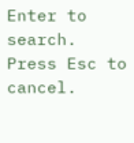Enter to search. Press Esc to cancel.